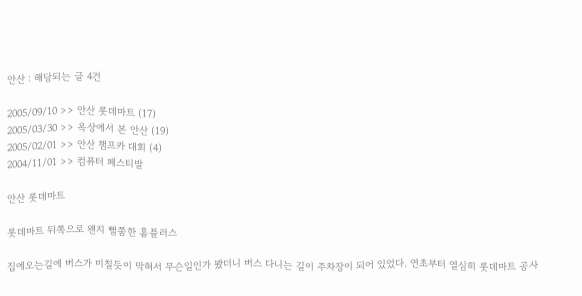안산 : 해당되는 글 4건

2005/09/10 >> 안산 롯데마트 (17)
2005/03/30 >> 옥상에서 본 안산 (19)
2005/02/01 >> 안산 챔프카 대회 (4)
2004/11/01 >> 컴퓨터 페스티발

안산 롯데마트

롯데마트 뒤쪽으로 왠지 뻘쭘한 홈플러스

집에오는길에 버스가 미칠듯이 막혀서 무슨일인가 봤더니 버스 다니는 길이 주차장이 되어 있었다. 연초부터 열심히 롯데마트 공사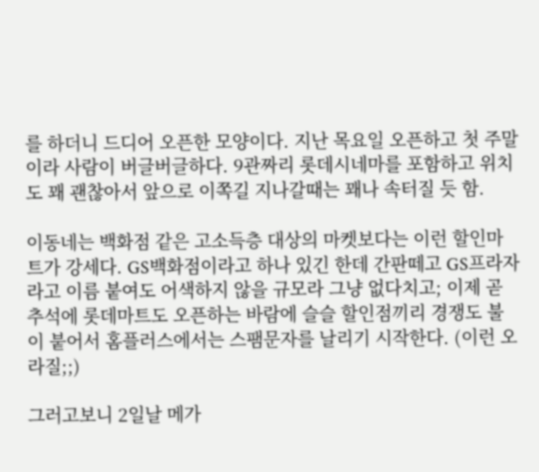를 하더니 드디어 오픈한 모양이다. 지난 목요일 오픈하고 첫 주말이라 사람이 버글버글하다. 9관짜리 롯데시네마를 포함하고 위치도 꽤 괜찮아서 앞으로 이쪽길 지나갈때는 꽤나 속터질 듯 함.

이동네는 백화점 같은 고소득층 대상의 마켓보다는 이런 할인마트가 강세다. GS백화점이라고 하나 있긴 한데 간판떼고 GS프라자 라고 이름 붙여도 어색하지 않을 규모라 그냥 없다치고; 이제 곧 추석에 롯데마트도 오픈하는 바람에 슬슬 할인점끼리 경쟁도 불이 붙어서 홈플러스에서는 스팸문자를 날리기 시작한다. (이런 오라질;;)

그러고보니 2일날 메가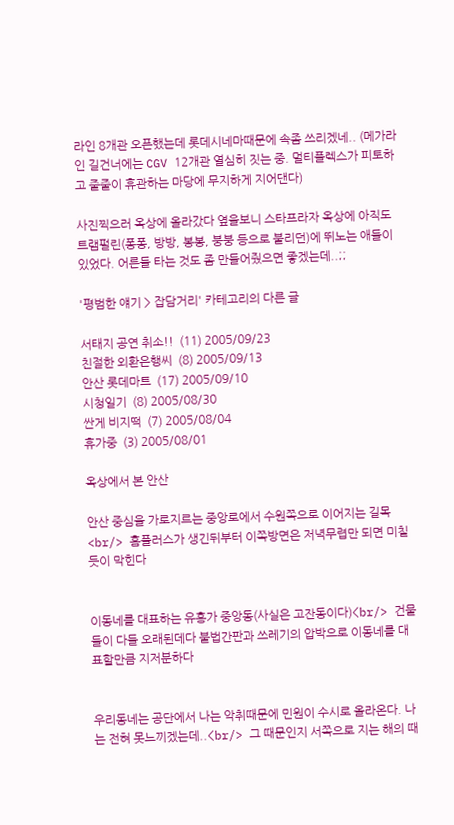라인 8개관 오픈했는데 롯데시네마때문에 속좀 쓰리겠네.. (메가라인 길건너에는 CGV 12개관 열심히 짓는 중. 멀티플렉스가 피토하고 줄줄이 휴관하는 마당에 무지하게 지어댄다)

사진찍으러 옥상에 올라갔다 옆을보니 스타프라자 옥상에 아직도 트램펄린(퐁퐁, 방방, 봉봉, 붕붕 등으로 불리던)에 뛰노는 애들이 있었다. 어른들 타는 것도 좀 만들어줬으면 좋겠는데..;;

'평범한 얘기 > 잡담거리' 카테고리의 다른 글

서태지 공연 취소!!  (11) 2005/09/23
친절한 외환은행씨  (8) 2005/09/13
안산 롯데마트  (17) 2005/09/10
시청일기  (8) 2005/08/30
싼게 비지떡  (7) 2005/08/04
휴가중  (3) 2005/08/01

옥상에서 본 안산

안산 중심을 가로지르는 중앙로에서 수원쪽으로 이어지는 길목<br/> 홈플러스가 생긴뒤부터 이쪽방면은 저녁무렵만 되면 미칠듯이 막힌다


이동네를 대표하는 유흥가 중앙동(사실은 고잔동이다)<br/> 건물들이 다들 오래된데다 불법간판과 쓰레기의 압박으로 이동네를 대표할만큼 지저분하다


우리동네는 공단에서 나는 악취때문에 민원이 수시로 올라온다. 나는 전혀 못느끼겠는데..<br/> 그 때문인지 서쪽으로 지는 해의 때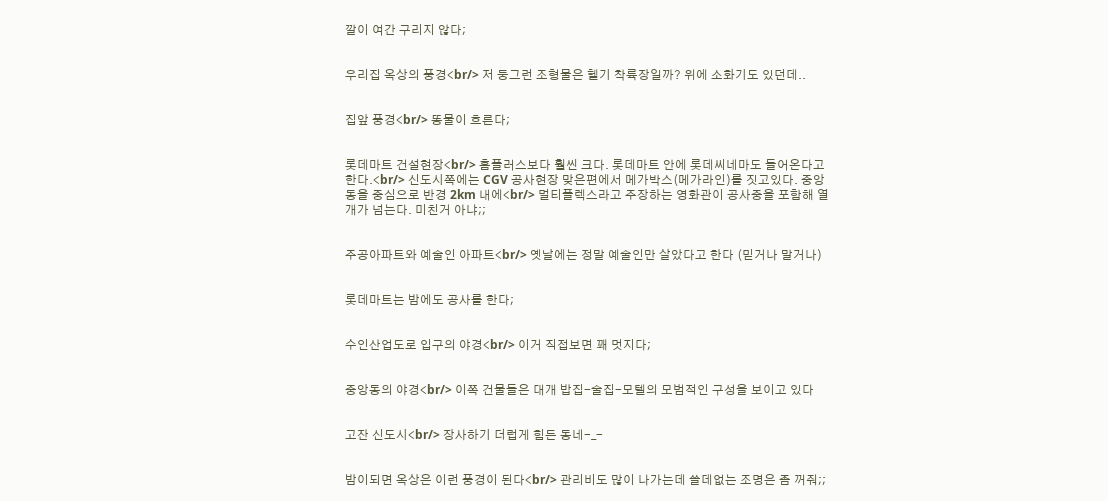깔이 여간 구리지 않다;


우리집 옥상의 풍경<br/> 저 둥그런 조형물은 헬기 착륙장일까? 위에 소화기도 있던데..


집앞 풍경<br/> 똥물이 흐른다;


롯데마트 건설현장<br/> 홈플러스보다 훨씬 크다. 롯데마트 안에 롯데씨네마도 들어온다고 한다.<br/> 신도시쪽에는 CGV 공사현장 맞은편에서 메가박스(메가라인)를 짓고있다. 중앙동을 중심으로 반경 2km 내에<br/> 멀티플렉스라고 주장하는 영화관이 공사중을 포함해 열개가 넘는다. 미친거 아냐;;


주공아파트와 예술인 아파트<br/> 옛날에는 정말 예술인만 살았다고 한다 (믿거나 말거나)


롯데마트는 밤에도 공사를 한다;


수인산업도로 입구의 야경<br/> 이거 직접보면 꽤 멋지다;


중앙동의 야경<br/> 이쪽 건물들은 대개 밥집-술집-모텔의 모범적인 구성을 보이고 있다


고잔 신도시<br/> 장사하기 더럽게 힘든 동네-_-


밤이되면 옥상은 이런 풍경이 된다<br/> 관리비도 많이 나가는데 쓸데없는 조명은 좀 꺼줘;;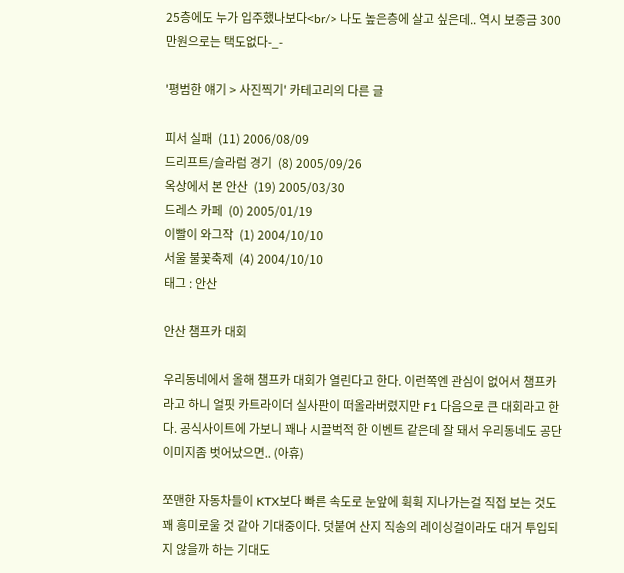25층에도 누가 입주했나보다<br/> 나도 높은층에 살고 싶은데.. 역시 보증금 300만원으로는 택도없다-_-

'평범한 얘기 > 사진찍기' 카테고리의 다른 글

피서 실패  (11) 2006/08/09
드리프트/슬라럼 경기  (8) 2005/09/26
옥상에서 본 안산  (19) 2005/03/30
드레스 카페  (0) 2005/01/19
이빨이 와그작  (1) 2004/10/10
서울 불꽃축제  (4) 2004/10/10
태그 : 안산

안산 챔프카 대회

우리동네에서 올해 챔프카 대회가 열린다고 한다. 이런쪽엔 관심이 없어서 챔프카라고 하니 얼핏 카트라이더 실사판이 떠올라버렸지만 F1 다음으로 큰 대회라고 한다. 공식사이트에 가보니 꽤나 시끌벅적 한 이벤트 같은데 잘 돼서 우리동네도 공단 이미지좀 벗어났으면.. (아휴)

쪼맨한 자동차들이 KTX보다 빠른 속도로 눈앞에 휙휙 지나가는걸 직접 보는 것도 꽤 흥미로울 것 같아 기대중이다. 덧붙여 산지 직송의 레이싱걸이라도 대거 투입되지 않을까 하는 기대도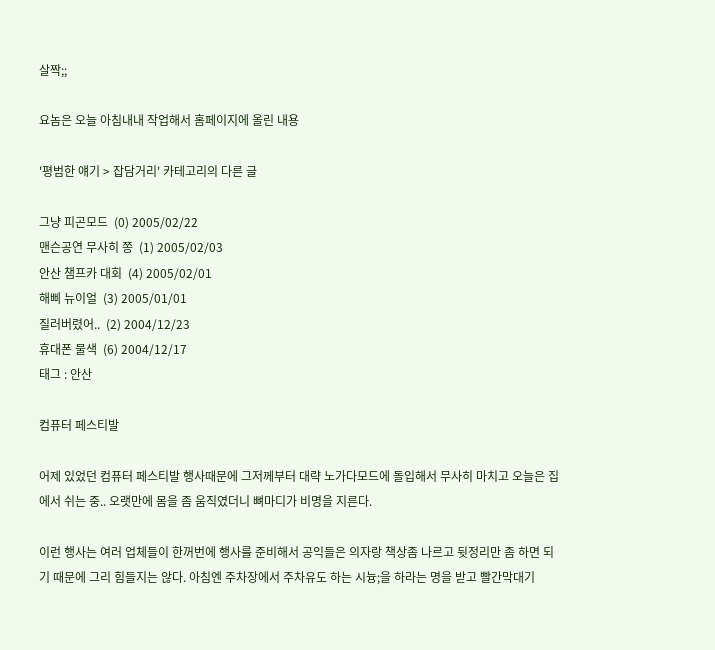살짝;;

요놈은 오늘 아침내내 작업해서 홈페이지에 올린 내용

'평범한 얘기 > 잡담거리' 카테고리의 다른 글

그냥 피곤모드  (0) 2005/02/22
맨슨공연 무사히 쫑  (1) 2005/02/03
안산 챔프카 대회  (4) 2005/02/01
해삐 뉴이얼  (3) 2005/01/01
질러버렸어..  (2) 2004/12/23
휴대폰 물색  (6) 2004/12/17
태그 : 안산

컴퓨터 페스티발

어제 있었던 컴퓨터 페스티발 행사때문에 그저께부터 대략 노가다모드에 돌입해서 무사히 마치고 오늘은 집에서 쉬는 중.. 오랫만에 몸을 좀 움직였더니 뼈마디가 비명을 지른다.

이런 행사는 여러 업체들이 한꺼번에 행사를 준비해서 공익들은 의자랑 책상좀 나르고 뒷정리만 좀 하면 되기 때문에 그리 힘들지는 않다. 아침엔 주차장에서 주차유도 하는 시늉;을 하라는 명을 받고 빨간막대기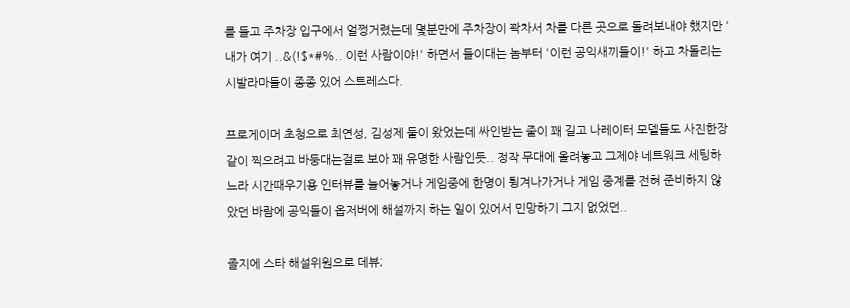를 들고 주차장 입구에서 얼쩡거렸는데 몇분만에 주차장이 꽉차서 차를 다른 곳으로 돌려보내야 했지만 '내가 여기 ..&(!$*#%.. 이런 사람이야!' 하면서 들이대는 놈부터 '이런 공익새끼들이!' 하고 차돌리는 시발라마들이 종종 있어 스트레스다.

프로게이머 초청으로 최연성, 김성제 둘이 왔었는데 싸인받는 줄이 꽤 길고 나레이터 모델들도 사진한장 같이 찍으려고 바둥대는걸로 보아 꽤 유명한 사람인듯.. 정작 무대에 올려놓고 그제야 네트워크 세팅하느라 시간때우기용 인터뷰를 늘어놓거나 게임중에 한명이 튕겨나가거나 게임 중계를 전혀 준비하지 않았던 바람에 공익들이 옵저버에 해설까지 하는 일이 있어서 민망하기 그지 없었던..

졸지에 스타 해설위원으로 데뷰;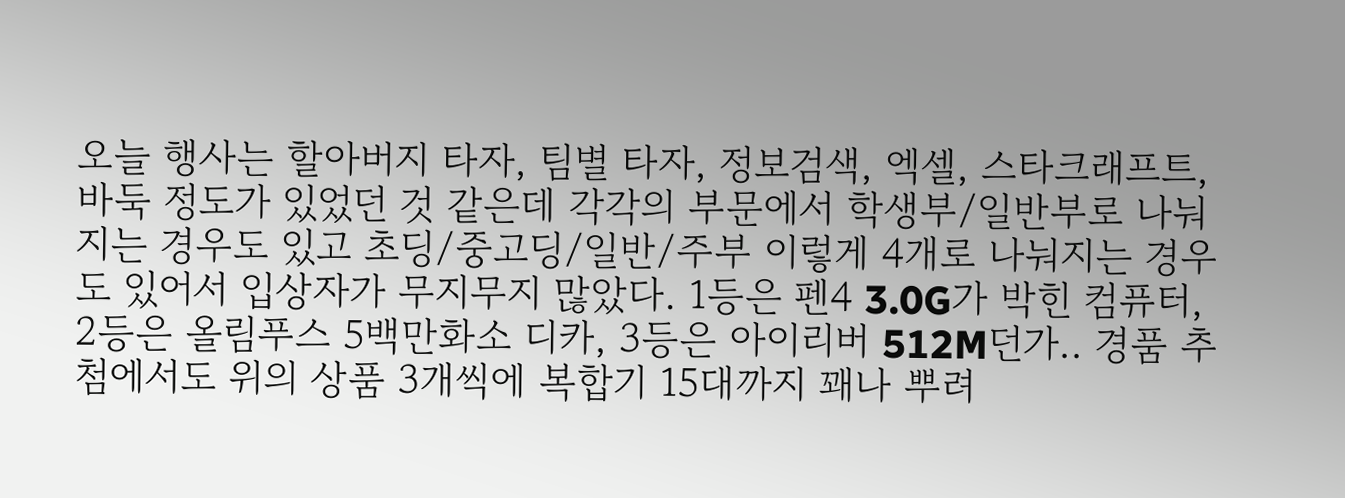오늘 행사는 할아버지 타자, 팀별 타자, 정보검색, 엑셀, 스타크래프트, 바둑 정도가 있었던 것 같은데 각각의 부문에서 학생부/일반부로 나눠지는 경우도 있고 초딩/중고딩/일반/주부 이렇게 4개로 나눠지는 경우도 있어서 입상자가 무지무지 많았다. 1등은 펜4 3.0G가 박힌 컴퓨터, 2등은 올림푸스 5백만화소 디카, 3등은 아이리버 512M던가.. 경품 추첨에서도 위의 상품 3개씩에 복합기 15대까지 꽤나 뿌려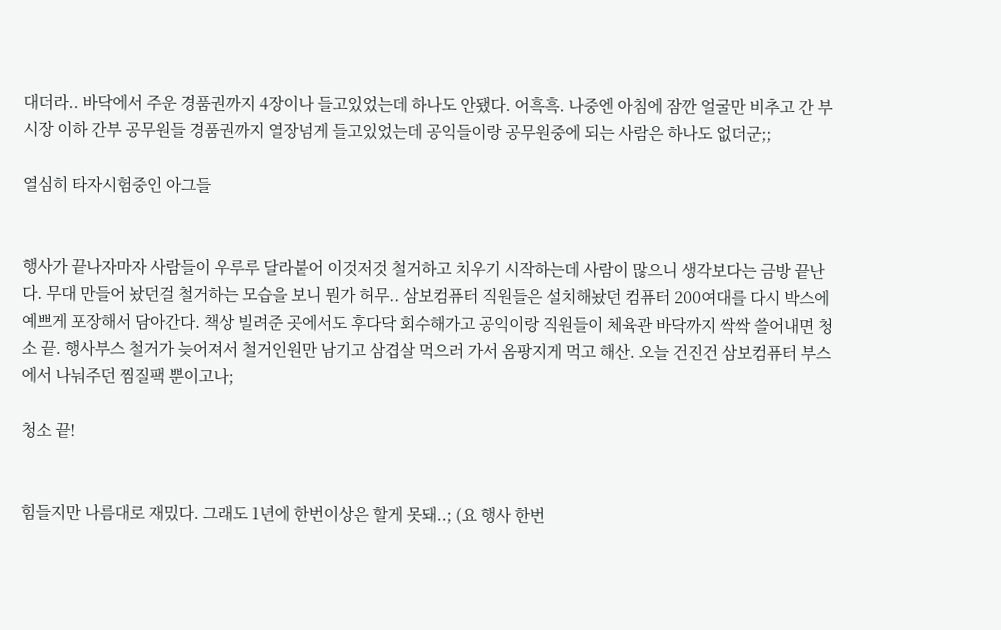대더라.. 바닥에서 주운 경품권까지 4장이나 들고있었는데 하나도 안됐다. 어흑흑. 나중엔 아침에 잠깐 얼굴만 비추고 간 부시장 이하 간부 공무원들 경품권까지 열장넘게 들고있었는데 공익들이랑 공무원중에 되는 사람은 하나도 없더군;;

열심히 타자시험중인 아그들


행사가 끝나자마자 사람들이 우루루 달라붙어 이것저것 철거하고 치우기 시작하는데 사람이 많으니 생각보다는 금방 끝난다. 무대 만들어 놨던걸 철거하는 모습을 보니 뭔가 허무.. 삼보컴퓨터 직원들은 설치해놨던 컴퓨터 200여대를 다시 박스에 예쁘게 포장해서 담아간다. 책상 빌려준 곳에서도 후다닥 회수해가고 공익이랑 직원들이 체육관 바닥까지 싹싹 쓸어내면 청소 끝. 행사부스 철거가 늦어져서 철거인원만 남기고 삼겹살 먹으러 가서 옴팡지게 먹고 해산. 오늘 건진건 삼보컴퓨터 부스에서 나눠주던 찜질팩 뿐이고나;

청소 끝!


힘들지만 나름대로 재밌다. 그래도 1년에 한번이상은 할게 못돼..; (요 행사 한번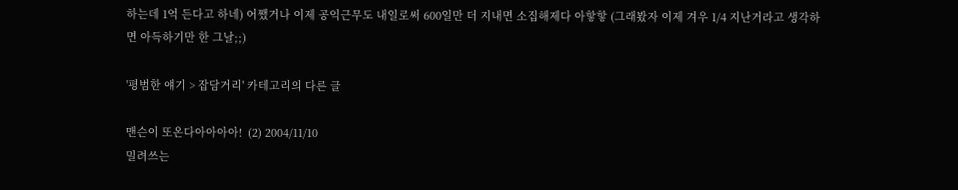하는데 1억 든다고 하네) 어쨌거나 이제 공익근무도 내일로써 600일만 더 지내면 소집해제다 아핳핳 (그래봤자 이제 겨우 1/4 지난거라고 생각하면 아득하기만 한 그날;;)

'평범한 얘기 > 잡담거리' 카테고리의 다른 글

맨슨이 또온다아아아아!  (2) 2004/11/10
밀려쓰는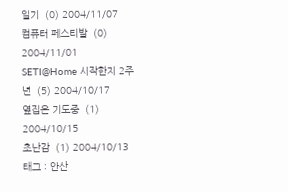일기  (0) 2004/11/07
컴퓨터 페스티발  (0) 2004/11/01
SETI@Home 시작한지 2주년  (5) 2004/10/17
옆집은 기도중  (1) 2004/10/15
초난감  (1) 2004/10/13
태그 : 안산